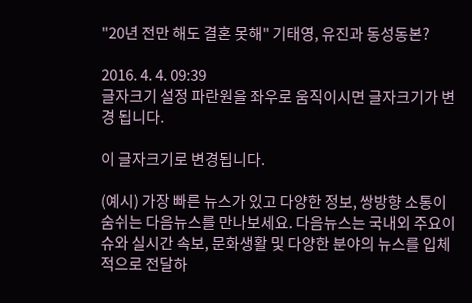"20년 전만 해도 결혼 못해" 기태영, 유진과 동성동본?

2016. 4. 4. 09:39
글자크기 설정 파란원을 좌우로 움직이시면 글자크기가 변경 됩니다.

이 글자크기로 변경됩니다.

(예시) 가장 빠른 뉴스가 있고 다양한 정보, 쌍방향 소통이 숨쉬는 다음뉴스를 만나보세요. 다음뉴스는 국내외 주요이슈와 실시간 속보, 문화생활 및 다양한 분야의 뉴스를 입체적으로 전달하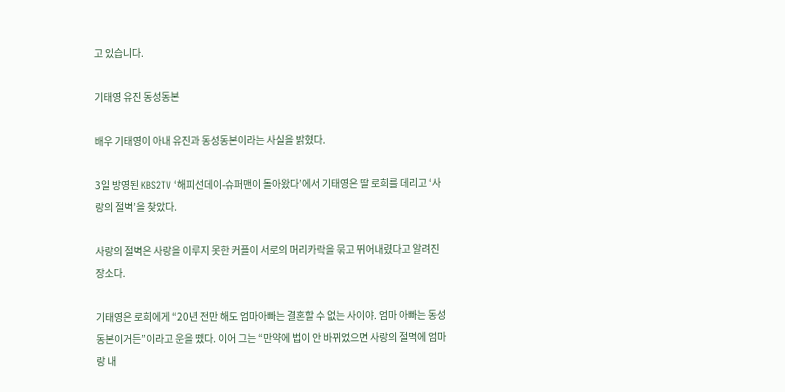고 있습니다.

기태영 유진 동성동본

배우 기태영이 아내 유진과 동성동본이라는 사실을 밝혔다.

3일 방영된 KBS2TV ‘해피선데이-슈퍼맨이 돌아왔다’에서 기태영은 딸 로희를 데리고 ‘사랑의 절벽’을 찾았다.

사랑의 절벽은 사랑을 이루지 못한 커플이 서로의 머리카락을 묶고 뛰어내렸다고 알려진 장소다.

기태영은 로희에게 “20년 전만 해도 엄마아빠는 결혼할 수 없는 사이야. 엄마 아빠는 동성동본이거든”이라고 운을 뗐다. 이어 그는 “만약에 법이 안 바뀌었으면 사랑의 절멱에 엄마랑 내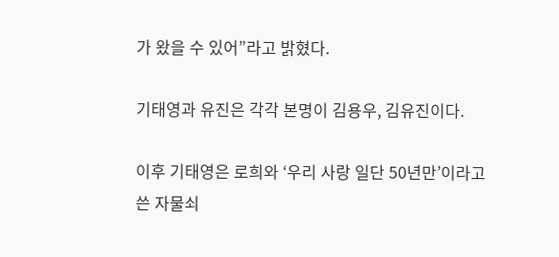가 왔을 수 있어”라고 밝혔다.

기태영과 유진은 각각 본명이 김용우, 김유진이다.

이후 기태영은 로희와 ‘우리 사랑 일단 50년만’이라고 쓴 자물쇠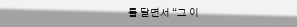를 달면서 “그 이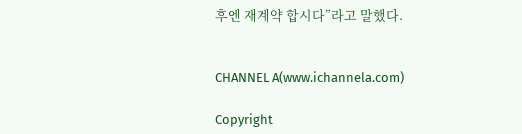후엔 재계약 합시다”라고 말했다.


CHANNEL A(www.ichannela.com)

Copyright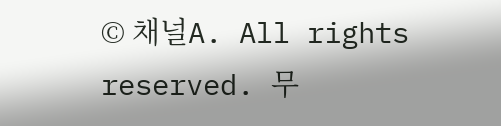© 채널A. All rights reserved. 무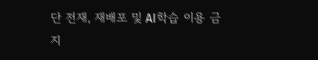단 전재, 재배포 및 AI학습 이용 금지